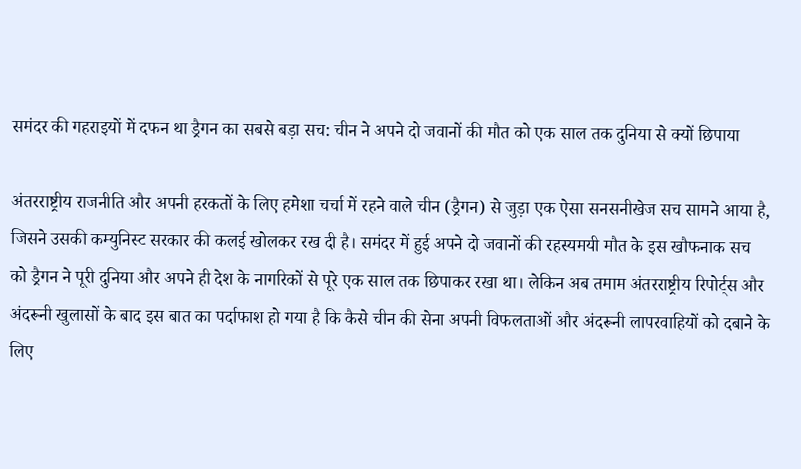समंदर की गहराइयों में दफन था ड्रैगन का सबसे बड़ा सच: चीन ने अपने दो जवानों की मौत को एक साल तक दुनिया से क्यों छिपाया

अंतरराष्ट्रीय राजनीति और अपनी हरकतों के लिए हमेशा चर्चा में रहने वाले चीन (ड्रैगन) से जुड़ा एक ऐसा सनसनीखेज सच सामने आया है, जिसने उसकी कम्युनिस्ट सरकार की कलई खोलकर रख दी है। समंदर में हुई अपने दो जवानों की रहस्यमयी मौत के इस खौफनाक सच को ड्रैगन ने पूरी दुनिया और अपने ही देश के नागरिकों से पूरे एक साल तक छिपाकर रखा था। लेकिन अब तमाम अंतरराष्ट्रीय रिपोर्ट्स और अंदरूनी खुलासों के बाद इस बात का पर्दाफाश हो गया है कि कैसे चीन की सेना अपनी विफलताओं और अंदरूनी लापरवाहियों को दबाने के लिए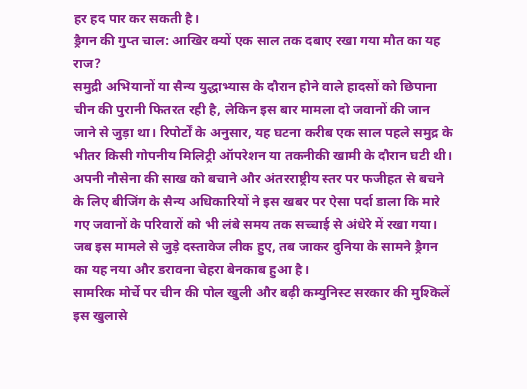हर हद पार कर सकती है।
ड्रैगन की गुप्त चाल: आखिर क्यों एक साल तक दबाए रखा गया मौत का यह राज?
समुद्री अभियानों या सैन्य युद्धाभ्यास के दौरान होने वाले हादसों को छिपाना चीन की पुरानी फितरत रही है, लेकिन इस बार मामला दो जवानों की जान जाने से जुड़ा था। रिपोर्टों के अनुसार, यह घटना करीब एक साल पहले समुद्र के भीतर किसी गोपनीय मिलिट्री ऑपरेशन या तकनीकी खामी के दौरान घटी थी। अपनी नौसेना की साख को बचाने और अंतरराष्ट्रीय स्तर पर फजीहत से बचने के लिए बीजिंग के सैन्य अधिकारियों ने इस खबर पर ऐसा पर्दा डाला कि मारे गए जवानों के परिवारों को भी लंबे समय तक सच्चाई से अंधेरे में रखा गया। जब इस मामले से जुड़े दस्तावेज लीक हुए, तब जाकर दुनिया के सामने ड्रैगन का यह नया और डरावना चेहरा बेनकाब हुआ है।
सामरिक मोर्चे पर चीन की पोल खुली और बढ़ी कम्युनिस्ट सरकार की मुश्किलें
इस खुलासे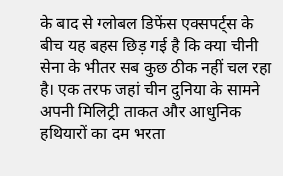के बाद से ग्लोबल डिफेंस एक्सपर्ट्स के बीच यह बहस छिड़ गई है कि क्या चीनी सेना के भीतर सब कुछ ठीक नहीं चल रहा है। एक तरफ जहां चीन दुनिया के सामने अपनी मिलिट्री ताकत और आधुनिक हथियारों का दम भरता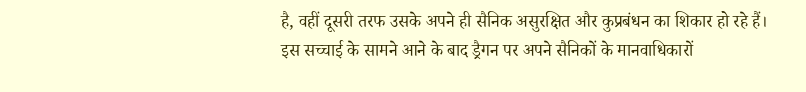है, वहीं दूसरी तरफ उसके अपने ही सैनिक असुरक्षित और कुप्रबंधन का शिकार हो रहे हैं। इस सच्चाई के सामने आने के बाद ड्रैगन पर अपने सैनिकों के मानवाधिकारों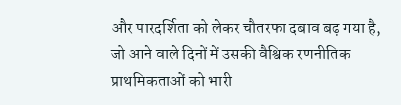और पारदर्शिता को लेकर चौतरफा दबाव बढ़ गया है, जो आने वाले दिनों में उसकी वैश्विक रणनीतिक प्राथमिकताओं को भारी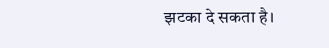झटका दे सकता है।